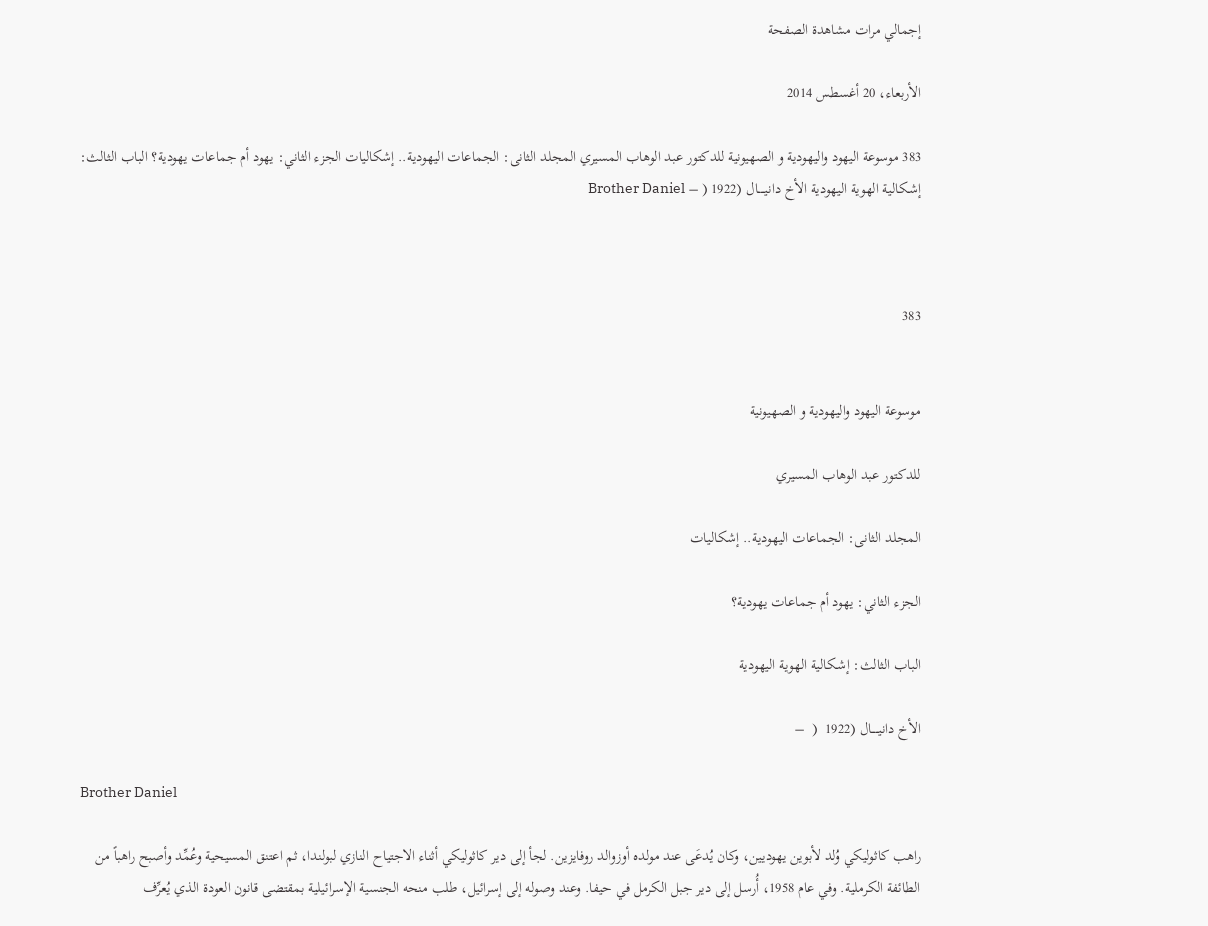إجمالي مرات مشاهدة الصفحة

الأربعاء، 20 أغسطس 2014

383 موسوعة اليهود واليهودية و الصهيونية للدكتور عبد الوهاب المسيري المجلد الثانى: الجماعات اليهودية.. إشكاليات الجزء الثاني: يهود أم جماعات يهودية؟ الباب الثالث: إشـكالية الهوية اليهودية الأخ دانيـــــال (1922 ( – Brother Daniel



383


موسوعة اليهود واليهودية و الصهيونية

للدكتور عبد الوهاب المسيري

المجلد الثانى: الجماعات اليهودية.. إشكاليات

الجزء الثاني: يهود أم جماعات يهودية؟

الباب الثالث: إشـكالية الهوية اليهودية

الأخ دانيـــــال (1922  (  –

Brother Daniel

راهب كاثوليكي وُلد لأبوين يهوديين، وكان يُدعَى عند مولده أوزوالد روفايزين. لجأ إلى دير كاثوليكي أثناء الاجتياح النازي لبولندا، ثم اعتنق المسيحية وعُمِّد وأصبح راهباً من الطائفة الكرملية. وفي عام 1958، أُرسل إلى دير جبل الكرمل في حيفا. وعند وصوله إلى إسرائيل، طلب منحه الجنسية الإسرائيلية بمقتضى قانون العودة الذي يُعرِّف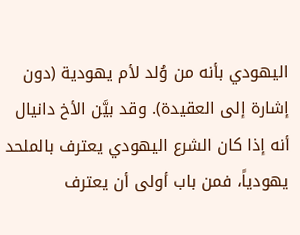اليهودي بأنه من وُلد لأم يهودية (دون إشارة إلى العقيدة). وقد بيَّن الأخ دانيال أنه إذا كان الشرع اليهودي يعترف بالملحد يهودياً، فمن باب أولى أن يعترف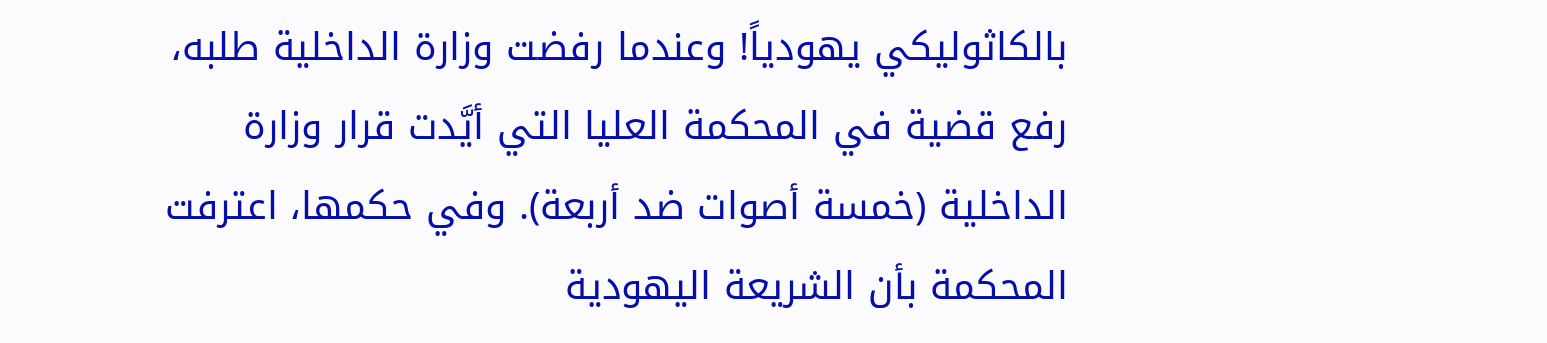بالكاثوليكي يهودياً! وعندما رفضت وزارة الداخلية طلبه، رفع قضية في المحكمة العليا التي أيَّدت قرار وزارة الداخلية (خمسة أصوات ضد أربعة). وفي حكمها، اعترفت المحكمة بأن الشريعة اليهودية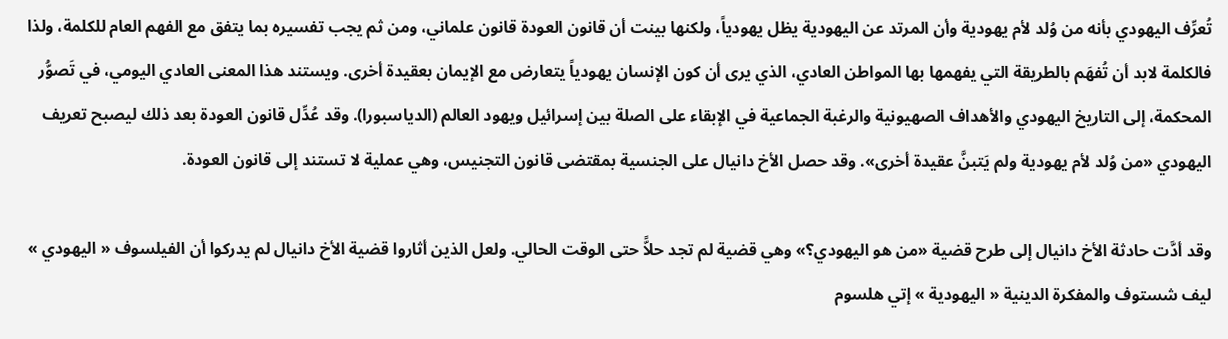تُعرِّف اليهودي بأنه من وُلد لأم يهودية وأن المرتد عن اليهودية يظل يهودياً، ولكنها بينت أن قانون العودة قانون علماني، ومن ثم يجب تفسيره بما يتفق مع الفهم العام للكلمة، ولذا فالكلمة لابد أن تُفهَم بالطريقة التي يفهمها بها المواطن العادي، الذي يرى أن كون الإنسان يهودياً يتعارض مع الإيمان بعقيدة أخرى. ويستند هذا المعنى العادي اليومي، في تَصوُّر المحكمة، إلى التاريخ اليهودي والأهداف الصهيونية والرغبة الجماعية في الإبقاء على الصلة بين إسرائيل ويهود العالم (الدياسبورا). وقد عُدِّل قانون العودة بعد ذلك ليصبح تعريف اليهودي «من وُلد لأم يهودية ولم يَتبنَّ عقيدة أخرى». وقد حصل الأخ دانيال على الجنسية بمقتضى قانون التجنيس، وهي عملية لا تستند إلى قانون العودة.

وقد أدَّت حادثة الأخ دانيال إلى طرح قضية «من هو اليهودي؟» وهي قضية لم تجد حلاًّ حتى الوقت الحالي. ولعل الذين أثاروا قضية الأخ دانيال لم يدركوا أن الفيلسوف « اليهودي » ليف شستوف والمفكرة الدينية « اليهودية » إتي هلسوم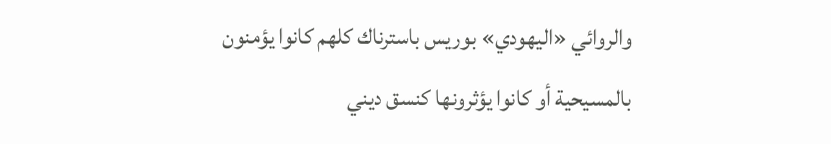والروائي «اليهودي» بوريس باسترناك كلهم كانوا يؤمنون بالمسيحية أو كانوا يؤثرونها كنسق ديني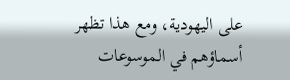على اليهودية، ومع هذا تظهر أسماؤهم في الموسوعات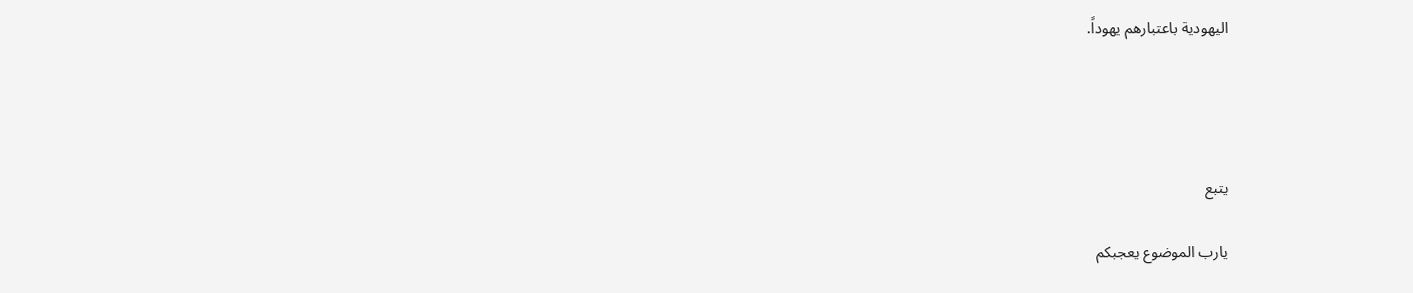اليهودية باعتبارهم يهوداً.




يتبع

يارب الموضوع يعجبكم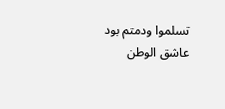تسلموا ودمتم بود
عاشق الوطن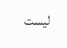ليست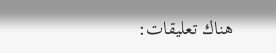هناك تعليقات: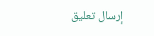إرسال تعليق